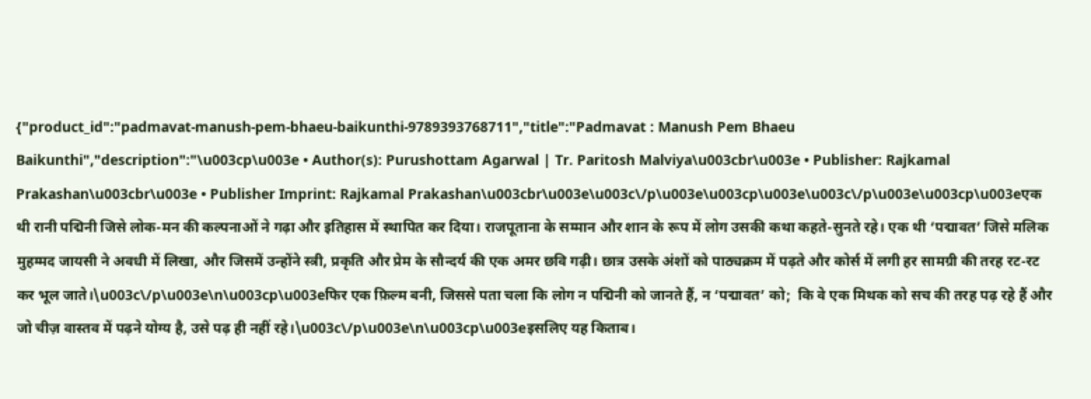{"product_id":"padmavat-manush-pem-bhaeu-baikunthi-9789393768711","title":"Padmavat : Manush Pem Bhaeu Baikunthi","description":"\u003cp\u003e • Author(s): Purushottam Agarwal | Tr. Paritosh Malviya\u003cbr\u003e • Publisher: Rajkamal Prakashan\u003cbr\u003e • Publisher Imprint: Rajkamal Prakashan\u003cbr\u003e\u003c\/p\u003e\u003cp\u003e\u003c\/p\u003e\u003cp\u003eएक थी रानी ‌प‌द्म‌िनी जिसे लोक-मन की कल्पनाओं ने गढ़ा और इतिहास में स्थापित कर दिया। राजपूताना के सम्मान और शान के रूप में लोग उसकी कथा कहते-सुनते रहे। एक थी ‘पद्मावत’ जिसे मलिक मुहम्मद जायसी ने अवधी में लिखा, और जिसमें उन्होंने स्त्री, प्रकृति और प्रेम के सौन्दर्य की एक अमर छवि गढ़ी। छात्र उसके अंशों को पाठ्यक्रम में पढ़ते और कोर्स में लगी हर सामग्री की तरह रट-रट कर भूल जाते।\u003c\/p\u003e\n\u003cp\u003eफिर एक फ़िल्म बनी, जिससे पता चला कि लोग न पद्म‌िनी को जानते हैं, न ‘पद्मावत’ को;  कि वे एक मिथक को सच की तरह पढ़ रहे हैं और जो चीज़ वास्तव में पढ़ने योग्य है, उसे पढ़ ही नहीं रहे।\u003c\/p\u003e\n\u003cp\u003eइसलिए यह किताब।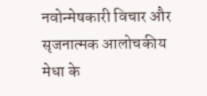नवोन्मेषकारी विचार और सृजनात्मक आलोचकीय मेधा के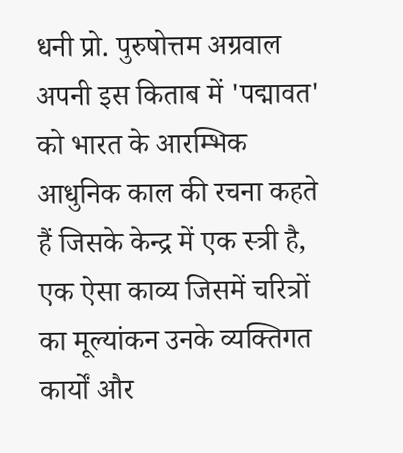धनी प्रो. पुरुषोत्तम अग्रवाल अपनी इस किताब में 'पद्मावत' को भारत के आरम्भिक आधुनिक काल की रचना कहते हैं जिसके केन्द्र में एक स्त्री है, एक ऐसा काव्य जिसमें चरित्रों का मूल्यांकन उनके व्यक्तिगत कार्यों और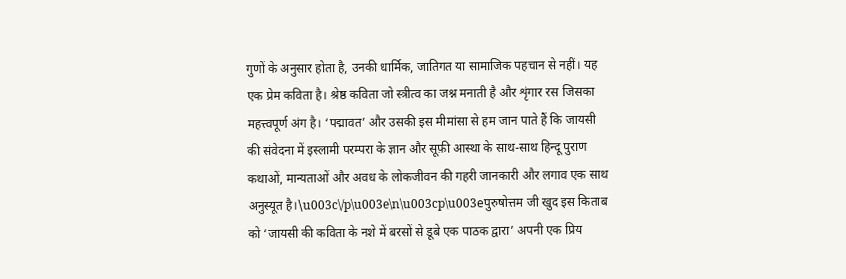गुणों के अनुसार होता है, उनकी धार्मिक, जातिगत या सामाजिक पहचान से नहीं। यह एक प्रेम कविता है। श्रेष्ठ कविता जो स्त्रीत्व का जश्न मनाती है और शृंगार रस जिसका महत्त्वपूर्ण अंग है। ‘पद्मावत’ और उसकी इस मीमांसा से हम जान पाते हैं कि जायसी की संवेदना में इस्लामी परम्परा के ज्ञान और सूफ़ी आस्था के साथ-साथ हिन्दू पुराण कथाओं, मान्यताओं और अवध के लोकजीवन की गहरी जानकारी और लगाव एक साथ अनुस्यूत है।\u003c\/p\u003e\n\u003cp\u003eपुरुषोत्तम जी खुद इस किताब को ‘जायसी की कविता के नशे में बरसों से डूबे एक पाठक द्वारा’ अपनी एक प्रिय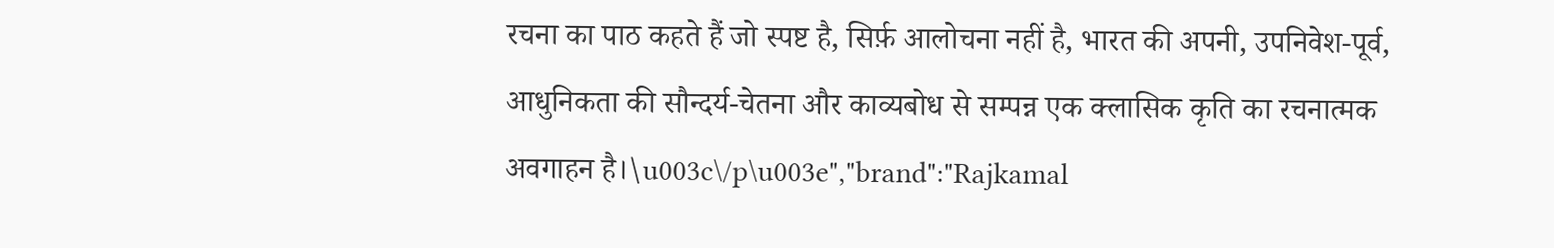रचना का पाठ कहते हैं जो स्पष्ट है, सिर्फ़ आलोचना नहीं है, भारत की अपनी, उपनिवेश-पूर्व, आधुनिकता की सौन्दर्य-चेतना और काव्यबोध से सम्पन्न एक क्लासिक कृति का रचनात्मक अवगाहन है।\u003c\/p\u003e","brand":"Rajkamal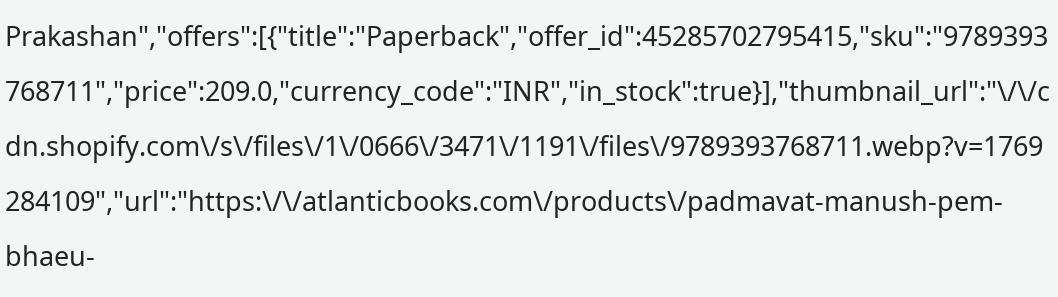Prakashan","offers":[{"title":"Paperback","offer_id":45285702795415,"sku":"9789393768711","price":209.0,"currency_code":"INR","in_stock":true}],"thumbnail_url":"\/\/cdn.shopify.com\/s\/files\/1\/0666\/3471\/1191\/files\/9789393768711.webp?v=1769284109","url":"https:\/\/atlanticbooks.com\/products\/padmavat-manush-pem-bhaeu-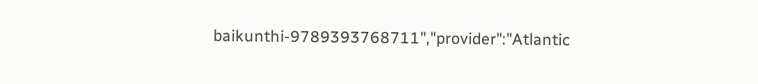baikunthi-9789393768711","provider":"Atlantic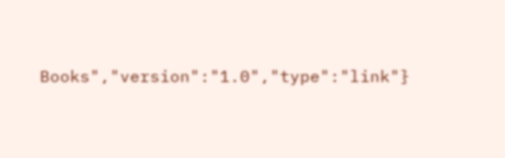Books","version":"1.0","type":"link"}